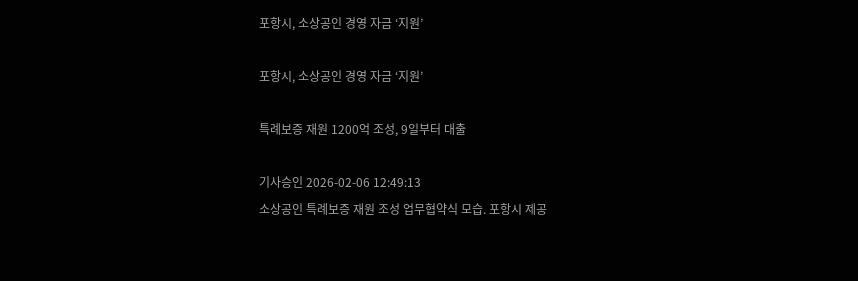포항시, 소상공인 경영 자금 ‘지원’

포항시, 소상공인 경영 자금 ‘지원’

특례보증 재원 1200억 조성, 9일부터 대출

기사승인 2026-02-06 12:49:13
소상공인 특례보증 재원 조성 업무협약식 모습. 포항시 제공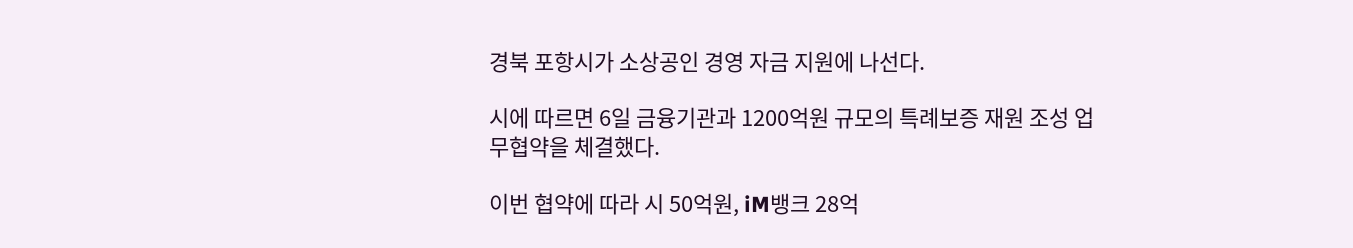경북 포항시가 소상공인 경영 자금 지원에 나선다.

시에 따르면 6일 금융기관과 1200억원 규모의 특례보증 재원 조성 업무협약을 체결했다.

이번 협약에 따라 시 50억원, iM뱅크 28억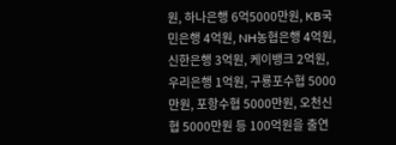원, 하나은행 6억5000만원, KB국민은행 4억원, NH농협은행 4억원, 신한은행 3억원, 케이뱅크 2억원, 우리은행 1억원, 구룡포수협 5000만원, 포항수협 5000만원, 오천신협 5000만원 등 100억원을 출연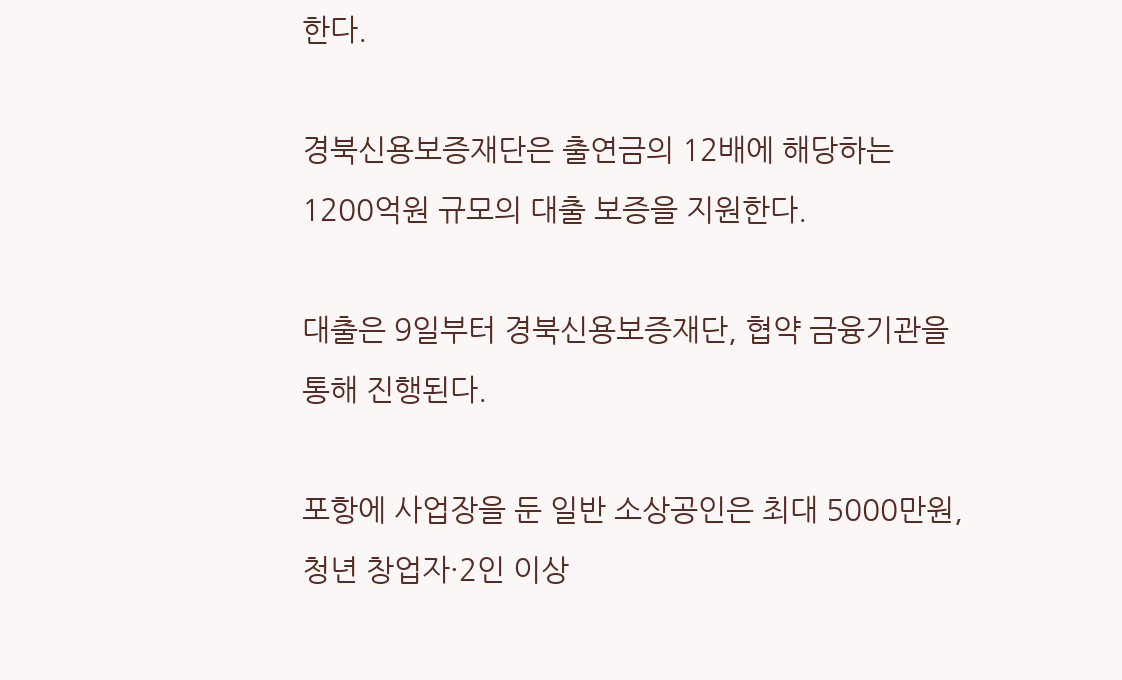한다.

경북신용보증재단은 출연금의 12배에 해당하는 1200억원 규모의 대출 보증을 지원한다.

대출은 9일부터 경북신용보증재단, 협약 금융기관을 통해 진행된다.

포항에 사업장을 둔 일반 소상공인은 최대 5000만원, 청년 창업자·2인 이상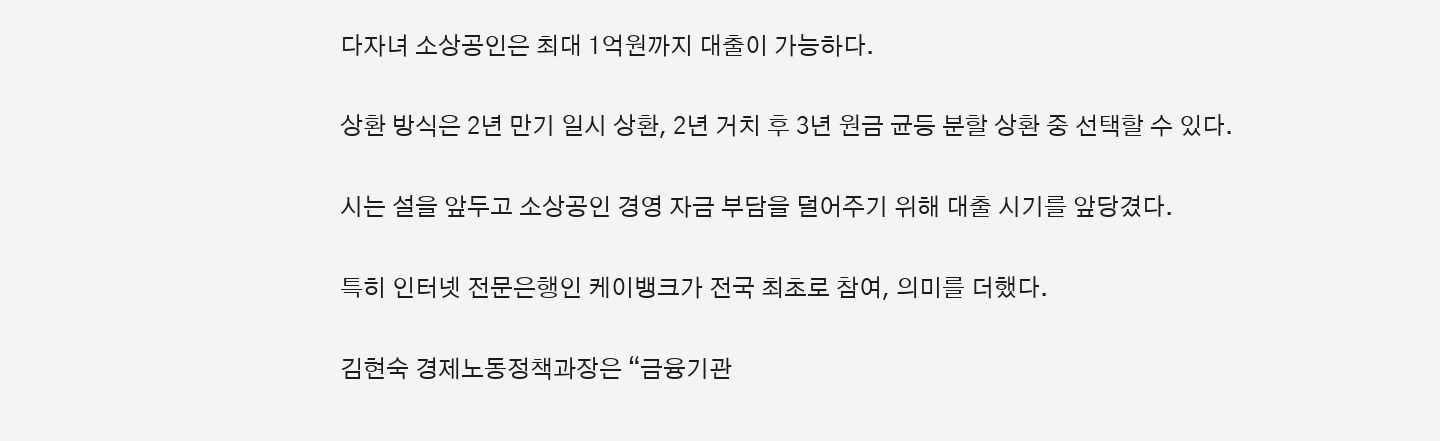다자녀 소상공인은 최대 1억원까지 대출이 가능하다.

상환 방식은 2년 만기 일시 상환, 2년 거치 후 3년 원금 균등 분할 상환 중 선택할 수 있다.

시는 설을 앞두고 소상공인 경영 자금 부담을 덜어주기 위해 대출 시기를 앞당겼다.

특히 인터넷 전문은행인 케이뱅크가 전국 최초로 참여, 의미를 더했다.

김현숙 경제노동정책과장은 “금융기관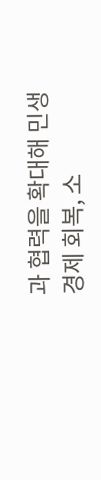과 협력을 확대해 민생경제 회복, 소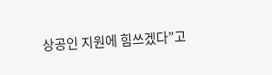상공인 지원에 힘쓰겠다”고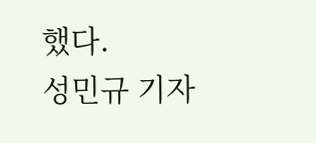했다.
성민규 기자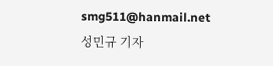smg511@hanmail.net
성민규 기자